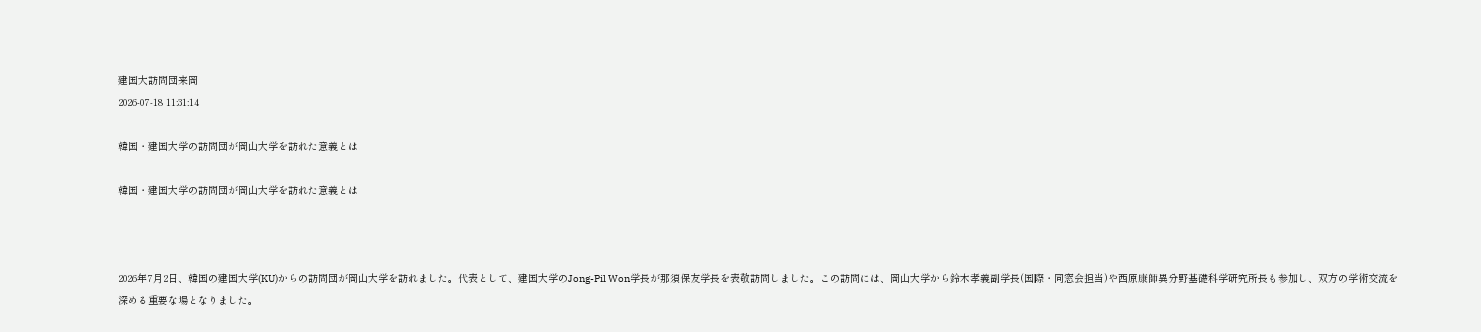建国大訪問団来岡
2026-07-18 11:31:14

韓国・建国大学の訪問団が岡山大学を訪れた意義とは

韓国・建国大学の訪問団が岡山大学を訪れた意義とは



2026年7月2日、韓国の建国大学(KU)からの訪問団が岡山大学を訪れました。代表として、建国大学のJong-Pil Won学長が那須保友学長を表敬訪問しました。この訪問には、岡山大学から鈴木孝義副学長(国際・同窓会担当)や西原康師異分野基礎科学研究所長も参加し、双方の学術交流を深める重要な場となりました。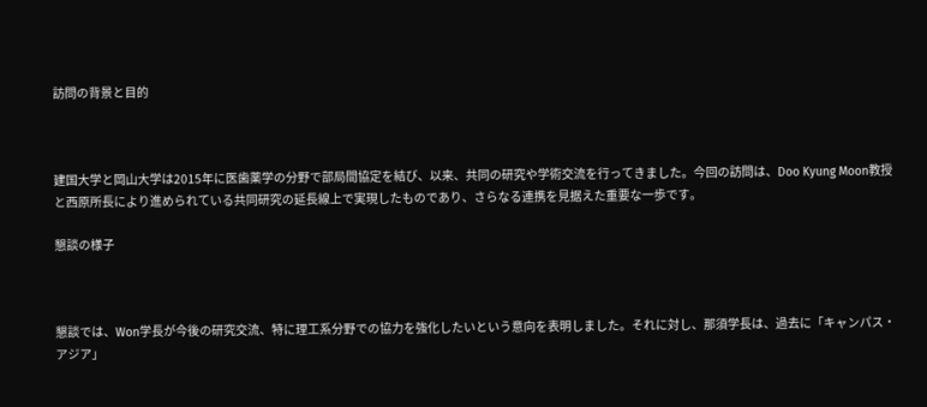訪問の背景と目的



建国大学と岡山大学は2015年に医歯薬学の分野で部局間協定を結び、以来、共同の研究や学術交流を行ってきました。今回の訪問は、Doo Kyung Moon教授と西原所長により進められている共同研究の延長線上で実現したものであり、さらなる連携を見据えた重要な一歩です。

懇談の様子



懇談では、Won学長が今後の研究交流、特に理工系分野での協力を強化したいという意向を表明しました。それに対し、那須学長は、過去に「キャンパス・アジア」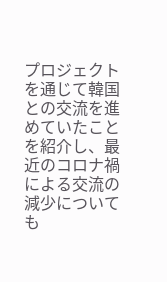プロジェクトを通じて韓国との交流を進めていたことを紹介し、最近のコロナ禍による交流の減少についても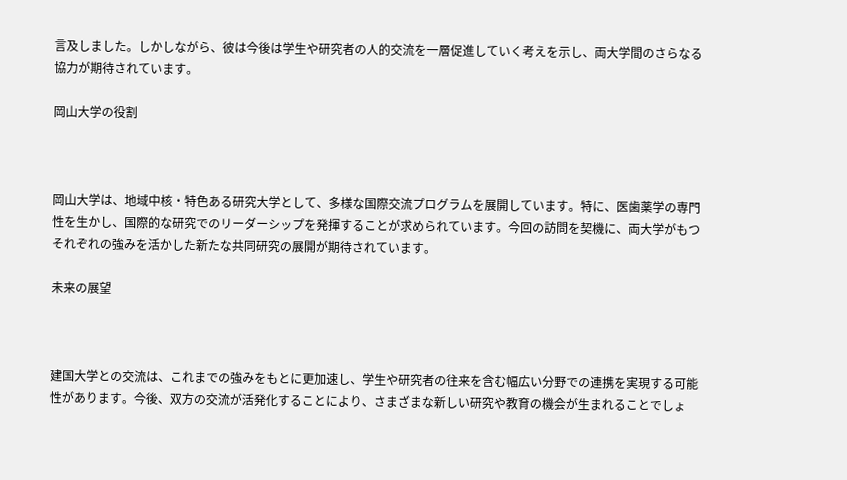言及しました。しかしながら、彼は今後は学生や研究者の人的交流を一層促進していく考えを示し、両大学間のさらなる協力が期待されています。

岡山大学の役割



岡山大学は、地域中核・特色ある研究大学として、多様な国際交流プログラムを展開しています。特に、医歯薬学の専門性を生かし、国際的な研究でのリーダーシップを発揮することが求められています。今回の訪問を契機に、両大学がもつそれぞれの強みを活かした新たな共同研究の展開が期待されています。

未来の展望



建国大学との交流は、これまでの強みをもとに更加速し、学生や研究者の往来を含む幅広い分野での連携を実現する可能性があります。今後、双方の交流が活発化することにより、さまざまな新しい研究や教育の機会が生まれることでしょ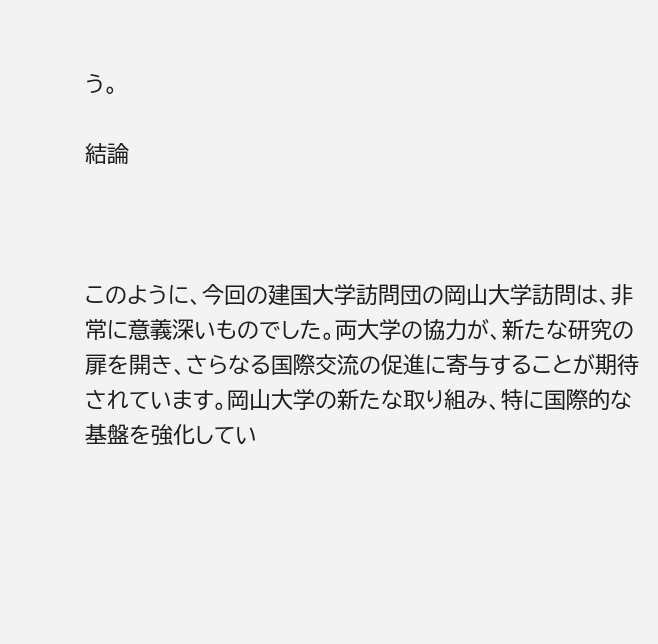う。

結論



このように、今回の建国大学訪問団の岡山大学訪問は、非常に意義深いものでした。両大学の協力が、新たな研究の扉を開き、さらなる国際交流の促進に寄与することが期待されています。岡山大学の新たな取り組み、特に国際的な基盤を強化してい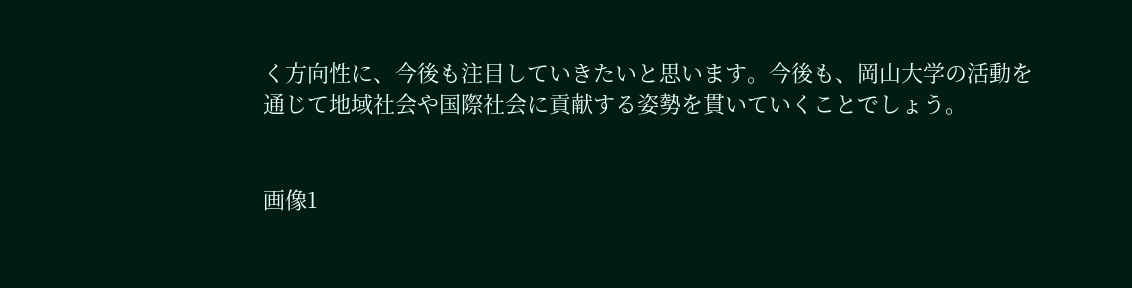く方向性に、今後も注目していきたいと思います。今後も、岡山大学の活動を通じて地域社会や国際社会に貢献する姿勢を貫いていくことでしょう。


画像1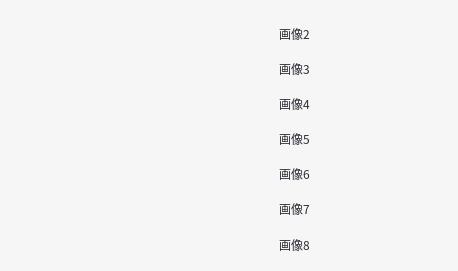画像2

画像3

画像4

画像5

画像6

画像7

画像8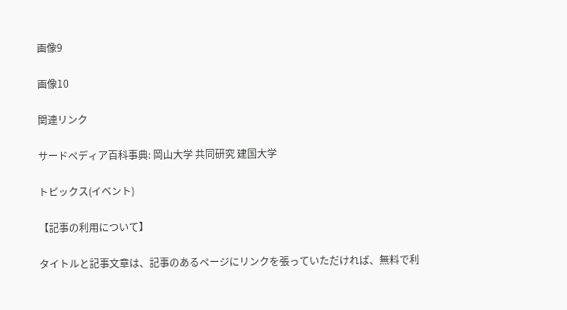画像9

画像10

関連リンク

サードペディア百科事典: 岡山大学 共同研究 建国大学

トピックス(イベント)

【記事の利用について】

タイトルと記事文章は、記事のあるページにリンクを張っていただければ、無料で利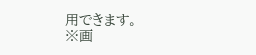用できます。
※画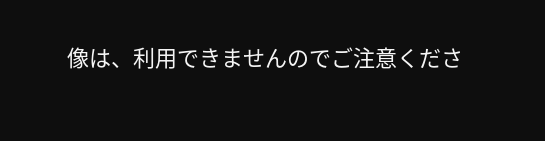像は、利用できませんのでご注意くださ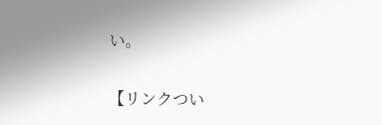い。

【リンクつい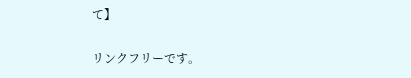て】

リンクフリーです。